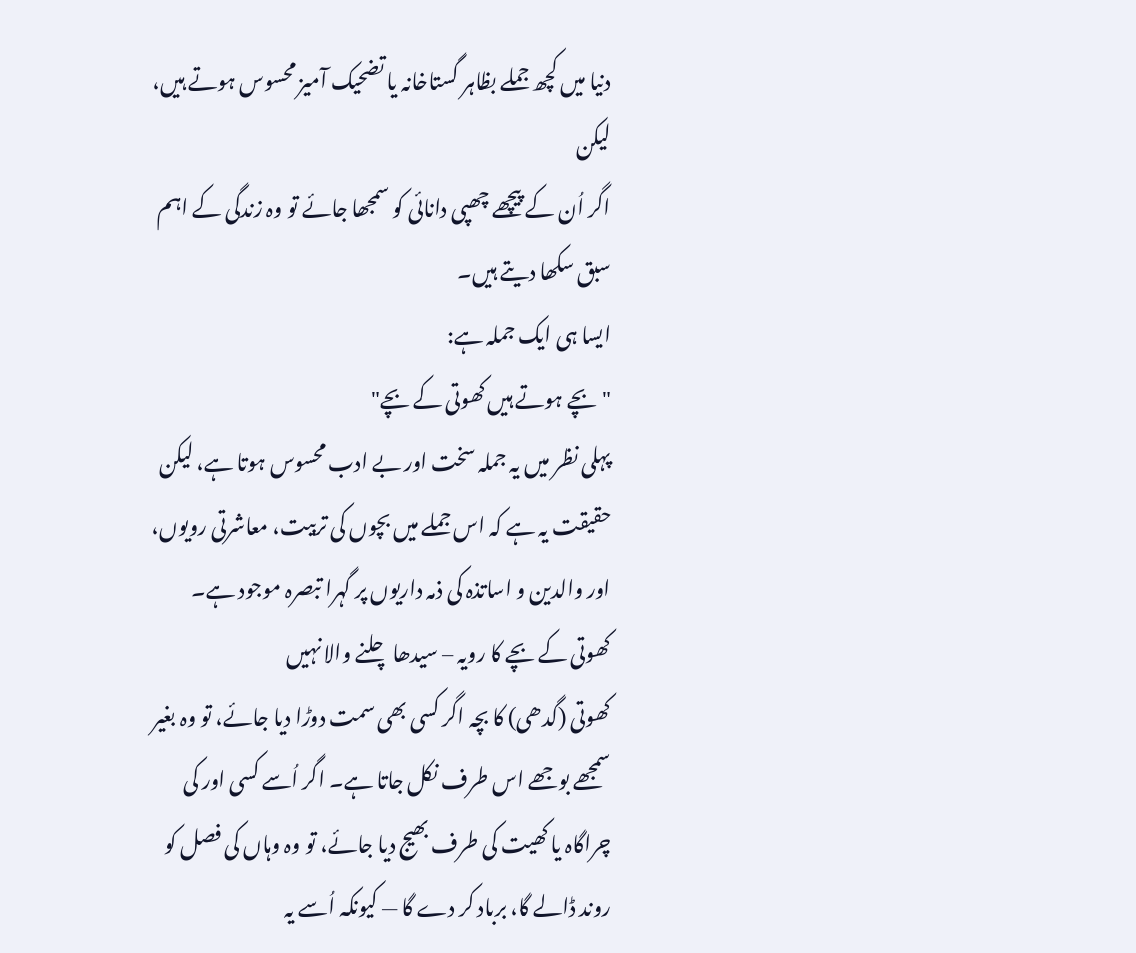دنیا میں کچھ جملے بظاہر گستاخانہ یا تضحیک آمیز محسوس ہوتے ہیں، لیکن
اگر اُن کے پیچھے چھپی دانائی کو سمجھا جائے تو وہ زندگی کے اہم سبق سکھا دیتے ہیں۔
ایسا ہی ایک جملہ ہے:
"بچے ہوتے ہیں کھوتی کے بچے"
پہلی نظر میں یہ جملہ سخت اور بے ادب محسوس ہوتا ہے، لیکن حقیقت یہ ہے کہ اس جملے میں بچوں کی تربیت، معاشرتی رویوں، اور والدین و اساتذہ کی ذمہ داریوں پر گہرا تبصرہ موجود ہے۔
کھوتی کے بچے کا رویہ – سیدھا چلنے والا نہیں
کھوتی (گدھی) کا بچہ اگر کسی بھی سمت دوڑا دیا جائے، تو وہ بغیر سمجھے بوجھے اس طرف نکل جاتا ہے۔ اگر اُسے کسی اور کی چراگاہ یا کھیت کی طرف بھیج دیا جائے، تو وہ وہاں کی فصل کو روند ڈالے گا، برباد کر دے گا — کیونکہ اُسے یہ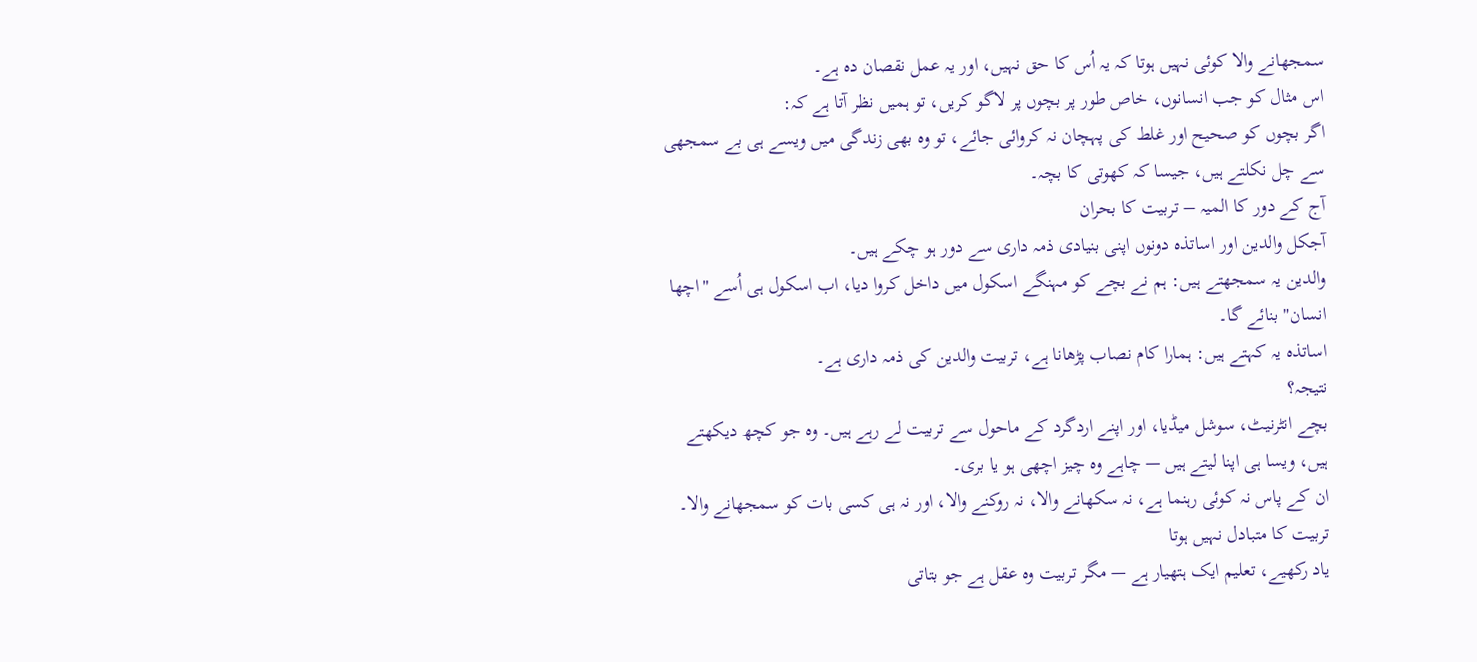سمجھانے والا کوئی نہیں ہوتا کہ یہ اُس کا حق نہیں، اور یہ عمل نقصان دہ ہے۔
اس مثال کو جب انسانوں، خاص طور پر بچوں پر لاگو کریں، تو ہمیں نظر آتا ہے کہ:
اگر بچوں کو صحیح اور غلط کی پہچان نہ کروائی جائے، تو وہ بھی زندگی میں ویسے ہی بے سمجھی سے چل نکلتے ہیں، جیسا کہ کھوتی کا بچہ۔
آج کے دور کا المیہ – تربیت کا بحران
آجکل والدین اور اساتذہ دونوں اپنی بنیادی ذمہ داری سے دور ہو چکے ہیں۔
والدین یہ سمجھتے ہیں: ہم نے بچے کو مہنگے اسکول میں داخل کروا دیا، اب اسکول ہی اُسے "اچھا انسان" بنائے گا۔
اساتذہ یہ کہتے ہیں: ہمارا کام نصاب پڑھانا ہے، تربیت والدین کی ذمہ داری ہے۔
نتیجہ؟
بچے انٹرنیٹ، سوشل میڈیا، اور اپنے اردگرد کے ماحول سے تربیت لے رہے ہیں۔ وہ جو کچھ دیکھتے ہیں، ویسا ہی اپنا لیتے ہیں — چاہے وہ چیز اچھی ہو یا بری۔
ان کے پاس نہ کوئی رہنما ہے، نہ سکھانے والا، نہ روکنے والا، اور نہ ہی کسی بات کو سمجھانے والا۔
تربیت کا متبادل نہیں ہوتا
یاد رکھیے، تعلیم ایک ہتھیار ہے — مگر تربیت وہ عقل ہے جو بتاتی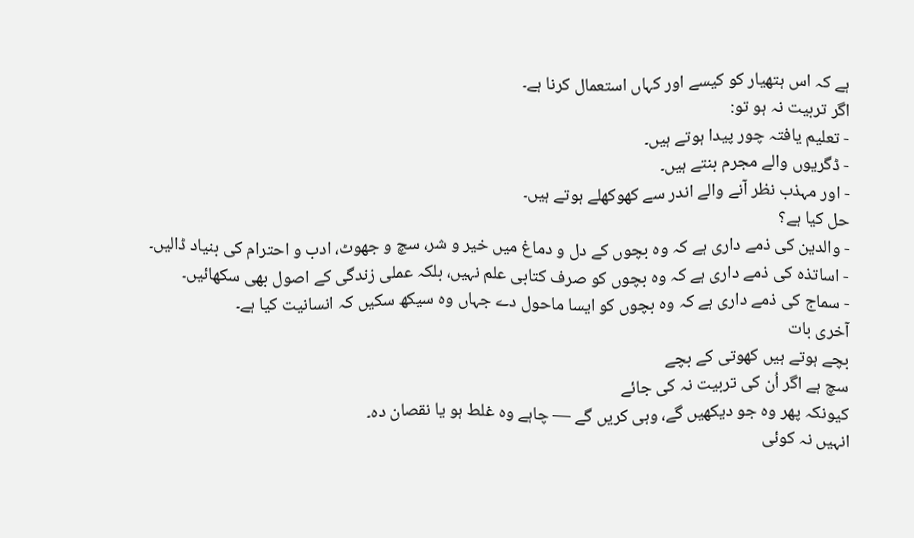ہے کہ اس ہتھیار کو کیسے اور کہاں استعمال کرنا ہے۔
اگر تربیت نہ ہو تو:
- تعلیم یافتہ چور پیدا ہوتے ہیں۔
- ڈگریوں والے مجرم بنتے ہیں۔
- اور مہذب نظر آنے والے اندر سے کھوکھلے ہوتے ہیں۔
حل کیا ہے؟
- والدین کی ذمے داری ہے کہ وہ بچوں کے دل و دماغ میں خیر و شر، سچ و جھوٹ، ادب و احترام کی بنیاد ڈالیں۔
- اساتذہ کی ذمے داری ہے کہ وہ بچوں کو صرف کتابی علم نہیں، بلکہ عملی زندگی کے اصول بھی سکھائیں۔
- سماج کی ذمے داری ہے کہ وہ بچوں کو ایسا ماحول دے جہاں وہ سیکھ سکیں کہ انسانیت کیا ہے۔
آخری بات
بچے ہوتے ہیں کھوتی کے بچے
سچ ہے اگر اُن کی تربیت نہ کی جائے
کیونکہ پھر وہ جو دیکھیں گے، وہی کریں گے — چاہے وہ غلط ہو یا نقصان دہ۔
انہیں نہ کوئی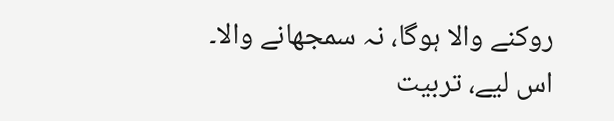روکنے والا ہوگا، نہ سمجھانے والا۔
اس لیے، تربیت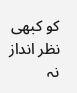کو کبھی نظر انداز نہ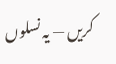کریں — یہ نسلوں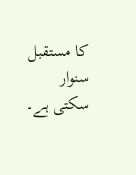کا مستقبل سنوار سکتی ہے۔